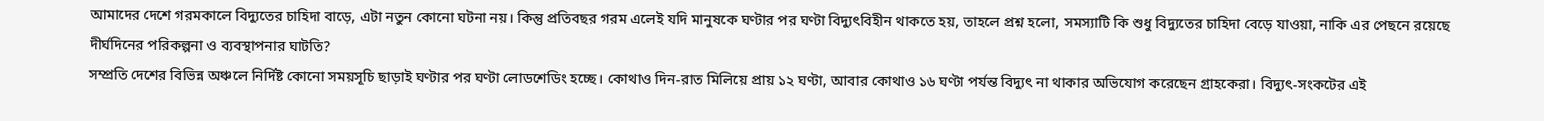আমাদের দেশে গরমকালে বিদ্যুতের চাহিদা বাড়ে, এটা নতুন কোনো ঘটনা নয়। কিন্তু প্রতিবছর গরম এলেই যদি মানুষকে ঘণ্টার পর ঘণ্টা বিদ্যুৎবিহীন থাকতে হয়, তাহলে প্রশ্ন হলো, সমস্যাটি কি শুধু বিদ্যুতের চাহিদা বেড়ে যাওয়া, নাকি এর পেছনে রয়েছে দীর্ঘদিনের পরিকল্পনা ও ব্যবস্থাপনার ঘাটতি?
সম্প্রতি দেশের বিভিন্ন অঞ্চলে নির্দিষ্ট কোনো সময়সূচি ছাড়াই ঘণ্টার পর ঘণ্টা লোডশেডিং হচ্ছে। কোথাও দিন-রাত মিলিয়ে প্রায় ১২ ঘণ্টা, আবার কোথাও ১৬ ঘণ্টা পর্যন্ত বিদ্যুৎ না থাকার অভিযোগ করেছেন গ্রাহকেরা। বিদ্যুৎ-সংকটের এই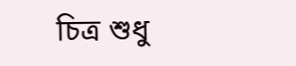চিত্র শুধু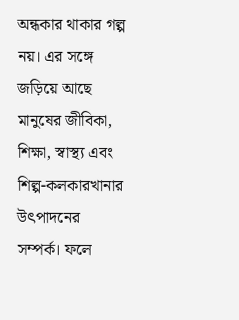অন্ধকার থাকার গল্প নয়। এর সঙ্গে জড়িয়ে আছে মানুষের জীবিকা, শিক্ষা, স্বাস্থ্য এবং শিল্প-কলকারখানার উৎপাদনের সম্পর্ক। ফলে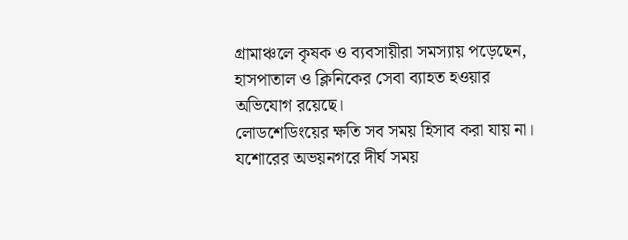গ্রামাঞ্চলে কৃষক ও ব্যবসায়ীরা সমস্যায় পড়েছেন, হাসপাতাল ও ক্লিনিকের সেবা ব্যাহত হওয়ার অভিযোগ রয়েছে।
লোডশেডিংয়ের ক্ষতি সব সময় হিসাব করা যায় না। যশোরের অভয়নগরে দীর্ঘ সময়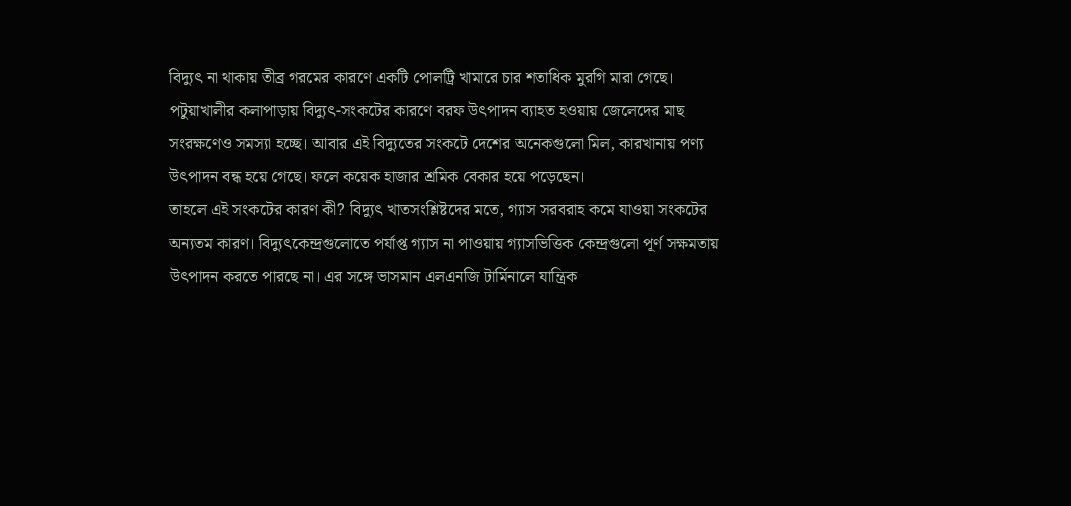বিদ্যুৎ না থাকায় তীব্র গরমের কারণে একটি পোলট্রি খামারে চার শতাধিক মুরগি মারা গেছে। পটুয়াখালীর কলাপাড়ায় বিদ্যুৎ-সংকটের কারণে বরফ উৎপাদন ব্যাহত হওয়ায় জেলেদের মাছ সংরক্ষণেও সমস্যা হচ্ছে। আবার এই বিদ্যুতের সংকটে দেশের অনেকগুলো মিল, কারখানায় পণ্য উৎপাদন বন্ধ হয়ে গেছে। ফলে কয়েক হাজার শ্রমিক বেকার হয়ে পড়েছেন।
তাহলে এই সংকটের কারণ কী? বিদ্যুৎ খাতসংশ্লিষ্টদের মতে, গ্যাস সরবরাহ কমে যাওয়া সংকটের অন্যতম কারণ। বিদ্যুৎকেন্দ্রগুলোতে পর্যাপ্ত গ্যাস না পাওয়ায় গ্যাসভিত্তিক কেন্দ্রগুলো পূর্ণ সক্ষমতায় উৎপাদন করতে পারছে না। এর সঙ্গে ভাসমান এলএনজি টার্মিনালে যান্ত্রিক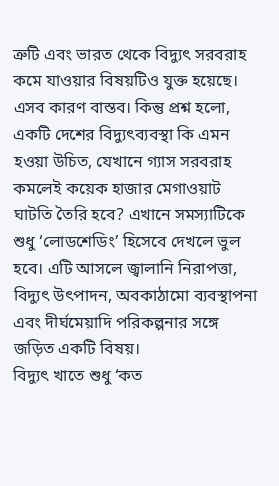ত্রুটি এবং ভারত থেকে বিদ্যুৎ সরবরাহ কমে যাওয়ার বিষয়টিও যুক্ত হয়েছে। এসব কারণ বাস্তব। কিন্তু প্রশ্ন হলো, একটি দেশের বিদ্যুৎব্যবস্থা কি এমন হওয়া উচিত, যেখানে গ্যাস সরবরাহ কমলেই কয়েক হাজার মেগাওয়াট ঘাটতি তৈরি হবে? এখানে সমস্যাটিকে শুধু ‘লোডশেডিং’ হিসেবে দেখলে ভুল হবে। এটি আসলে জ্বালানি নিরাপত্তা, বিদ্যুৎ উৎপাদন, অবকাঠামো ব্যবস্থাপনা এবং দীর্ঘমেয়াদি পরিকল্পনার সঙ্গে জড়িত একটি বিষয়।
বিদ্যুৎ খাতে শুধু ‘কত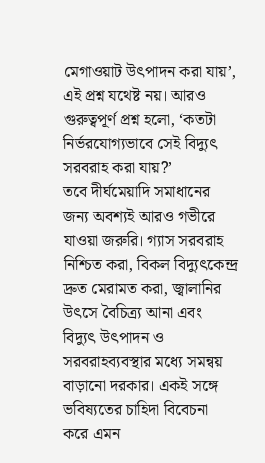মেগাওয়াট উৎপাদন করা যায়’, এই প্রশ্ন যথেষ্ট নয়। আরও গুরুত্বপূর্ণ প্রশ্ন হলো, ‘কতটা নির্ভরযোগ্যভাবে সেই বিদ্যুৎ সরবরাহ করা যায়?’
তবে দীর্ঘমেয়াদি সমাধানের জন্য অবশ্যই আরও গভীরে যাওয়া জরুরি। গ্যাস সরবরাহ নিশ্চিত করা, বিকল বিদ্যুৎকেন্দ্র দ্রুত মেরামত করা, জ্বালানির উৎসে বৈচিত্র্য আনা এবং বিদ্যুৎ উৎপাদন ও সরবরাহব্যবস্থার মধ্যে সমন্বয় বাড়ানো দরকার। একই সঙ্গে ভবিষ্যতের চাহিদা বিবেচনা করে এমন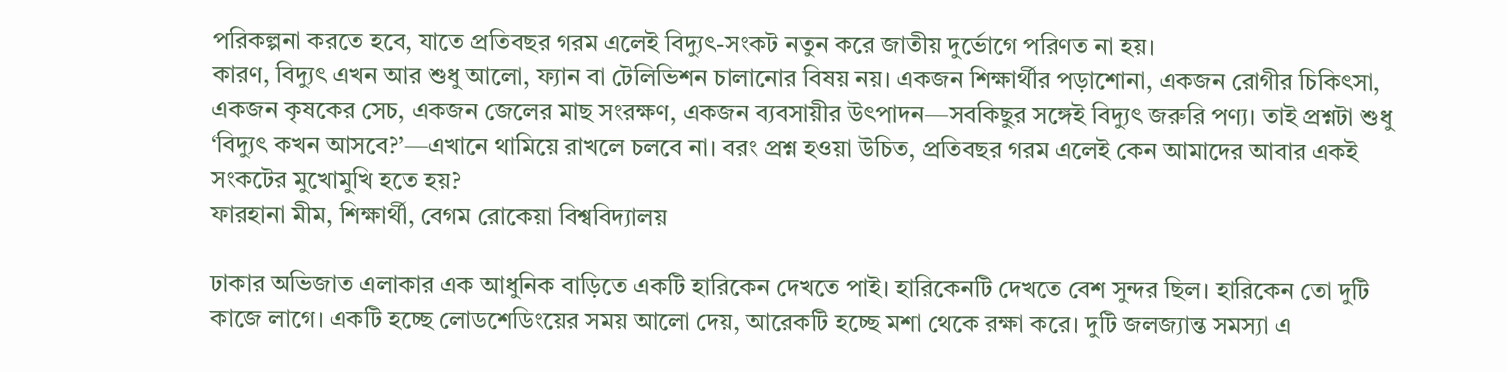পরিকল্পনা করতে হবে, যাতে প্রতিবছর গরম এলেই বিদ্যুৎ-সংকট নতুন করে জাতীয় দুর্ভোগে পরিণত না হয়।
কারণ, বিদ্যুৎ এখন আর শুধু আলো, ফ্যান বা টেলিভিশন চালানোর বিষয় নয়। একজন শিক্ষার্থীর পড়াশোনা, একজন রোগীর চিকিৎসা, একজন কৃষকের সেচ, একজন জেলের মাছ সংরক্ষণ, একজন ব্যবসায়ীর উৎপাদন—সবকিছুর সঙ্গেই বিদ্যুৎ জরুরি পণ্য। তাই প্রশ্নটা শুধু ‘বিদ্যুৎ কখন আসবে?’—এখানে থামিয়ে রাখলে চলবে না। বরং প্রশ্ন হওয়া উচিত, প্রতিবছর গরম এলেই কেন আমাদের আবার একই সংকটের মুখোমুখি হতে হয়?
ফারহানা মীম, শিক্ষার্থী, বেগম রোকেয়া বিশ্ববিদ্যালয়

ঢাকার অভিজাত এলাকার এক আধুনিক বাড়িতে একটি হারিকেন দেখতে পাই। হারিকেনটি দেখতে বেশ সুন্দর ছিল। হারিকেন তো দুটি কাজে লাগে। একটি হচ্ছে লোডশেডিংয়ের সময় আলো দেয়, আরেকটি হচ্ছে মশা থেকে রক্ষা করে। দুটি জলজ্যান্ত সমস্যা এ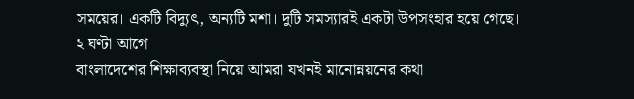সময়ের। একটি বিদ্যুৎ, অন্যটি মশা। দুটি সমস্যারই একটা উপসংহার হয়ে গেছে।
২ ঘণ্টা আগে
বাংলাদেশের শিক্ষাব্যবস্থা নিয়ে আমরা যখনই মানোন্নয়নের কথা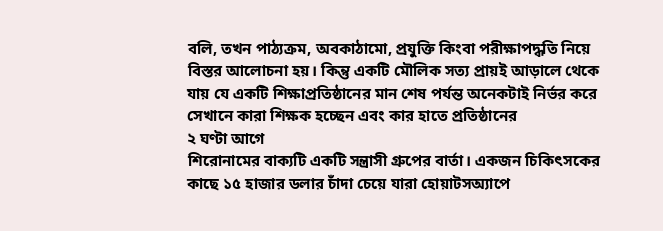বলি, তখন পাঠ্যক্রম, অবকাঠামো, প্রযুক্তি কিংবা পরীক্ষাপদ্ধতি নিয়ে বিস্তর আলোচনা হয়। কিন্তু একটি মৌলিক সত্য প্রায়ই আড়ালে থেকে যায় যে একটি শিক্ষাপ্রতিষ্ঠানের মান শেষ পর্যন্ত অনেকটাই নির্ভর করে সেখানে কারা শিক্ষক হচ্ছেন এবং কার হাতে প্রতিষ্ঠানের
২ ঘণ্টা আগে
শিরোনামের বাক্যটি একটি সন্ত্রাসী গ্রুপের বার্তা। একজন চিকিৎসকের কাছে ১৫ হাজার ডলার চাঁদা চেয়ে যারা হোয়াটসঅ্যাপে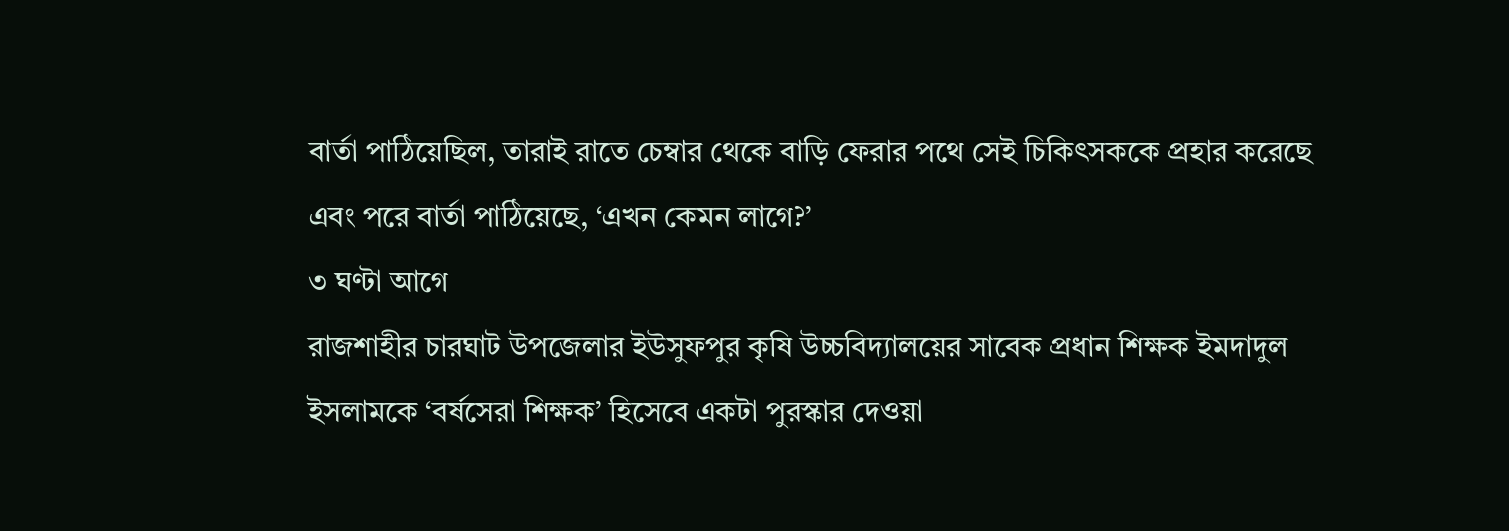বার্তা পাঠিয়েছিল, তারাই রাতে চেম্বার থেকে বাড়ি ফেরার পথে সেই চিকিৎসককে প্রহার করেছে এবং পরে বার্তা পাঠিয়েছে, ‘এখন কেমন লাগে?’
৩ ঘণ্টা আগে
রাজশাহীর চারঘাট উপজেলার ইউসুফপুর কৃষি উচ্চবিদ্যালয়ের সাবেক প্রধান শিক্ষক ইমদাদুল ইসলামকে ‘বর্ষসেরা শিক্ষক’ হিসেবে একটা পুরস্কার দেওয়া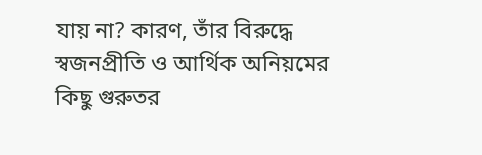যায় না? কারণ, তাঁর বিরুদ্ধে স্বজনপ্রীতি ও আর্থিক অনিয়মের কিছু গুরুতর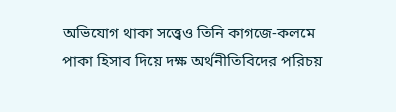অভিযোগ থাকা সত্ত্বেও তিনি কাগজে-কলমে পাকা হিসাব দিয়ে দক্ষ অর্থনীতিবিদের পরিচয়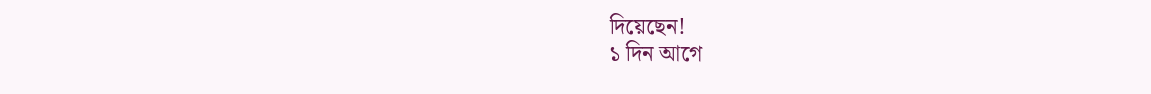দিয়েছেন!
১ দিন আগে